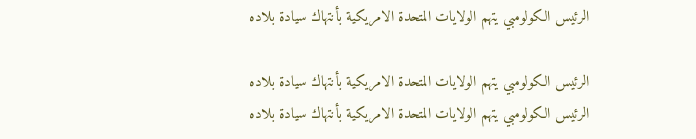الرئيس الكولومبي يتهم الولايات المتحدة الامريكية بأنتهاك سيادة بلاده

الرئيس الكولومبي يتهم الولايات المتحدة الامريكية بأنتهاك سيادة بلاده
الرئيس الكولومبي يتهم الولايات المتحدة الامريكية بأنتهاك سيادة بلاده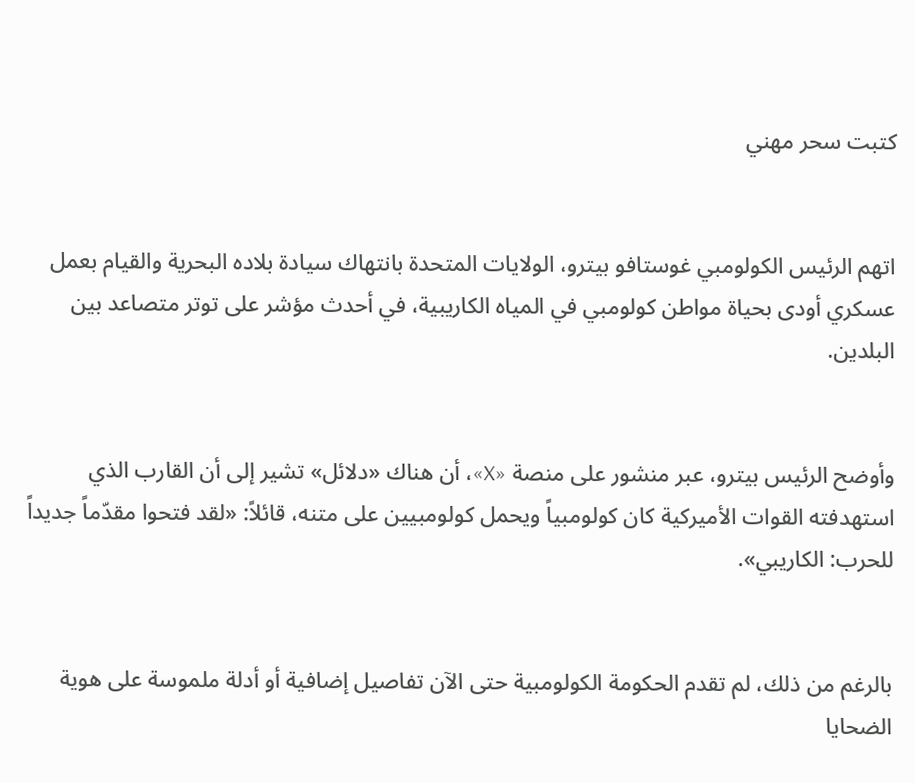كتبت سحر مهني


اتهم الرئيس الكولومبي غوستافو بيترو، الولايات المتحدة بانتهاك سيادة بلاده البحرية والقيام بعمل عسكري أودى بحياة مواطن كولومبي في المياه الكاريبية، في أحدث مؤشر على توتر متصاعد بين البلدين.


وأوضح الرئيس بيترو، عبر منشور على منصة «X»، أن هناك «دلائل» تشير إلى أن القارب الذي استهدفته القوات الأميركية كان كولومبياً ويحمل كولومبيين على متنه، قائلاً: «لقد فتحوا مقدّماً جديداً للحرب: الكاريبي».


بالرغم من ذلك، لم تقدم الحكومة الكولومبية حتى الآن تفاصيل إضافية أو أدلة ملموسة على هوية الضحايا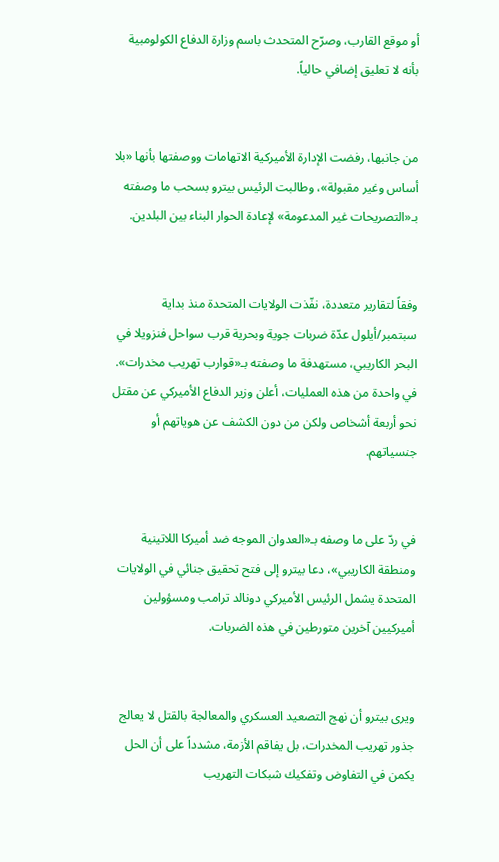أو موقع القارب، وصرّح المتحدث باسم وزارة الدفاع الكولومبية بأنه لا تعليق إضافي حالياً.


من جانبها، رفضت الإدارة الأميركية الاتهامات ووصفتها بأنها «بلا أساس وغير مقبولة»، وطالبت الرئيس بيترو بسحب ما وصفته بـ«التصريحات غير المدعومة» لإعادة الحوار البناء بين البلدين.


وفقاً لتقارير متعددة، نفّذت الولايات المتحدة منذ بداية سبتمبر/أيلول عدّة ضربات جوية وبحرية قرب سواحل فنزويلا في البحر الكاريبي، مستهدفة ما وصفته بـ«قوارب تهريب مخدرات». في واحدة من هذه العمليات، أعلن وزير الدفاع الأميركي عن مقتل نحو أربعة أشخاص ولكن من دون الكشف عن هوياتهم أو جنسياتهم.


في ردّ على ما وصفه بـ«العدوان الموجه ضد أميركا اللاتينية ومنطقة الكاريبي»، دعا بيترو إلى فتح تحقيق جنائي في الولايات المتحدة يشمل الرئيس الأميركي دونالد ترامب ومسؤولين أميركيين آخرين متورطين في هذه الضربات.


ويرى بيترو أن نهج التصعيد العسكري والمعالجة بالقتل لا يعالج جذور تهريب المخدرات، بل يفاقم الأزمة، مشدداً على أن الحل يكمن في التفاوض وتفكيك شبكات التهريب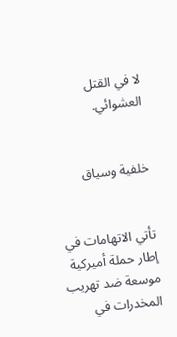لا في القتل العشوائي.


خلفية وسياق


تأتي الاتهامات في إطار حملة أميركية موسعة ضد تهريب المخدرات في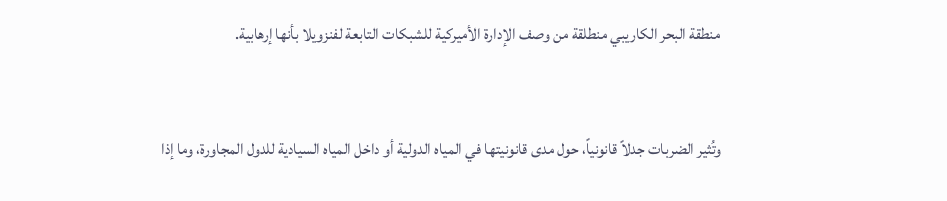منطقة البحر الكاريبي منطلقة من وصف الإدارة الأميركية للشبكات التابعة لفنزويلا بأنها إرهابية.


وتُثير الضربات جدلاً قانونياً، حول مدى قانونيتها في المياه الدولية أو داخل المياه السيادية للدول المجاورة، وما إذا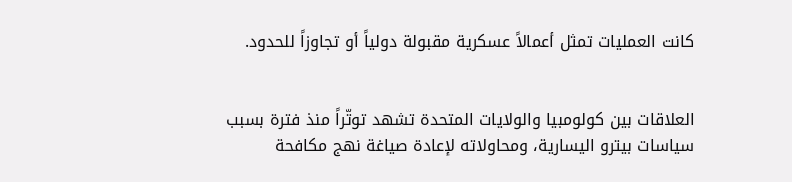كانت العمليات تمثل أعمالاً عسكرية مقبولة دولياً أو تجاوزاً للحدود.


العلاقات بين كولومبيا والولايات المتحدة تشهد توتّراً منذ فترة بسبب سياسات بيترو اليسارية، ومحاولاته لإعادة صياغة نهج مكافحة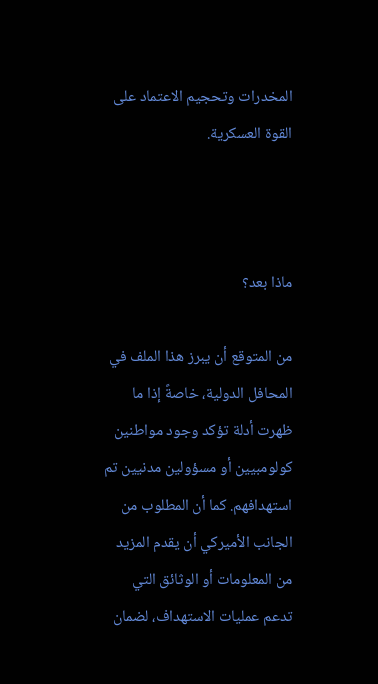المخدرات وتحجيم الاعتماد على القوة العسكرية.



ماذا بعد؟

من المتوقع أن يبرز هذا الملف في المحافل الدولية، خاصةً إذا ما ظهرت أدلة تؤكد وجود مواطنين كولومبيين أو مسؤولين مدنيين تم استهدافهم. كما أن المطلوب من الجانب الأميركي أن يقدم المزيد من المعلومات أو الوثائق التي تدعم عمليات الاستهداف، لضمان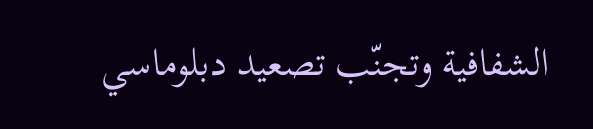الشفافية وتجنّب تصعيد دبلوماسي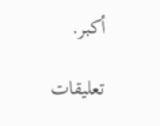أكبر.

تعليقات